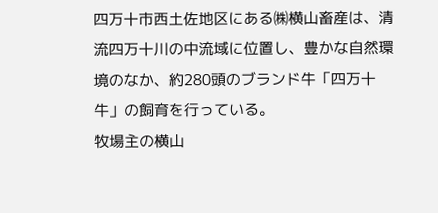四万十市西土佐地区にある㈱横山畜産は、清流四万十川の中流域に位置し、豊かな自然環境のなか、約280頭のブランド牛「四万十牛」の飼育を行っている。
牧場主の横山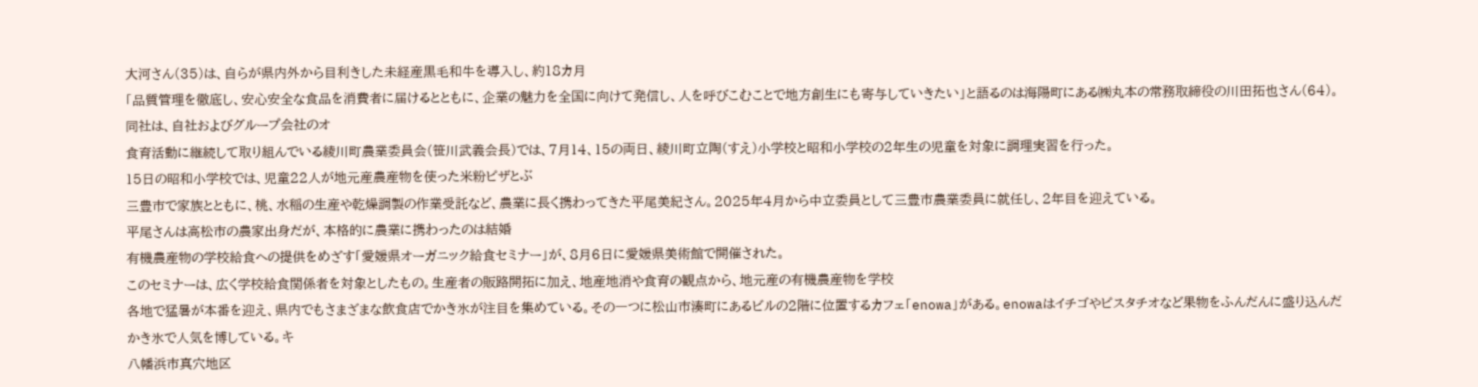大河さん(35)は、自らが県内外から目利きした未経産黒毛和牛を導入し、約18カ月
「品質管理を徹底し、安心安全な食品を消費者に届けるとともに、企業の魅力を全国に向けて発信し、人を呼びこむことで地方創生にも寄与していきたい」と語るのは海陽町にある㈱丸本の常務取締役の川田拓也さん(64)。同社は、自社およびグループ会社のオ
食育活動に継続して取り組んでいる綾川町農業委員会(笹川武義会長)では、7月14、15の両日、綾川町立陶(すえ)小学校と昭和小学校の2年生の児童を対象に調理実習を行った。
15日の昭和小学校では、児童22人が地元産農産物を使った米粉ピザとぶ
三豊市で家族とともに、桃、水稲の生産や乾燥調製の作業受託など、農業に長く携わってきた平尾美紀さん。2025年4月から中立委員として三豊市農業委員に就任し、2年目を迎えている。
平尾さんは高松市の農家出身だが、本格的に農業に携わったのは結婚
有機農産物の学校給食への提供をめざす「愛媛県オーガニック給食セミナー」が、8月6日に愛媛県美術館で開催された。
このセミナーは、広く学校給食関係者を対象としたもの。生産者の販路開拓に加え、地産地消や食育の観点から、地元産の有機農産物を学校
各地で猛暑が本番を迎え、県内でもさまざまな飲食店でかき氷が注目を集めている。その一つに松山市湊町にあるビルの2階に位置するカフェ「enowa」がある。enowaはイチゴやピスタチオなど果物をふんだんに盛り込んだかき氷で人気を博している。キ
八幡浜市真穴地区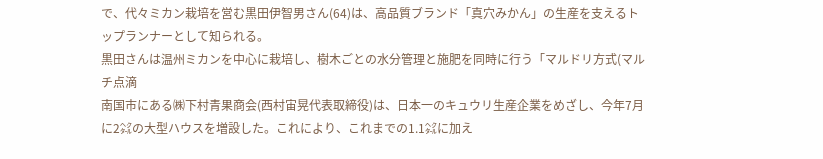で、代々ミカン栽培を営む黒田伊智男さん(64)は、高品質ブランド「真穴みかん」の生産を支えるトップランナーとして知られる。
黒田さんは温州ミカンを中心に栽培し、樹木ごとの水分管理と施肥を同時に行う「マルドリ方式(マルチ点滴
南国市にある㈱下村青果商会(西村宙晃代表取締役)は、日本一のキュウリ生産企業をめざし、今年7月に2㌶の大型ハウスを増設した。これにより、これまでの1.1㌶に加え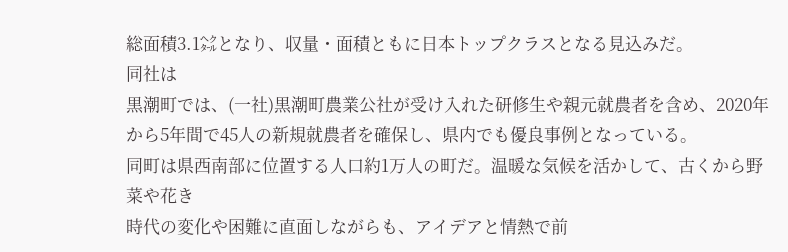総面積3.1㌶となり、収量・面積ともに日本トップクラスとなる見込みだ。
同社は
黒潮町では、(一社)黒潮町農業公社が受け入れた研修生や親元就農者を含め、2020年から5年間で45人の新規就農者を確保し、県内でも優良事例となっている。
同町は県西南部に位置する人口約1万人の町だ。温暖な気候を活かして、古くから野菜や花き
時代の変化や困難に直面しながらも、アイデアと情熱で前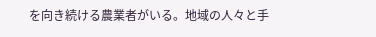を向き続ける農業者がいる。地域の人々と手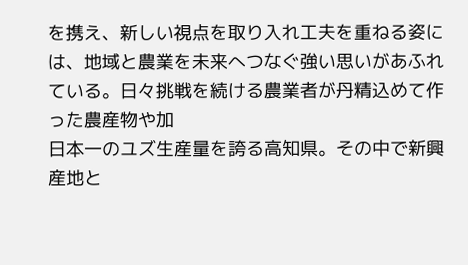を携え、新しい視点を取り入れ工夫を重ねる姿には、地域と農業を未来へつなぐ強い思いがあふれている。日々挑戦を続ける農業者が丹精込めて作った農産物や加
日本一のユズ生産量を誇る高知県。その中で新興産地と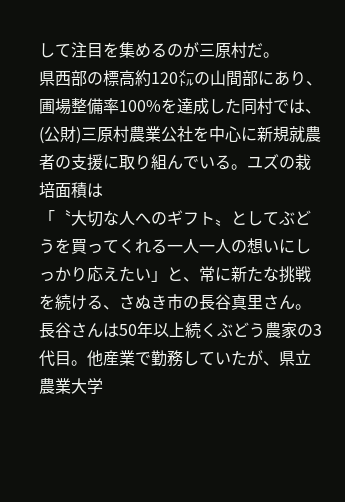して注目を集めるのが三原村だ。
県西部の標高約120㍍の山間部にあり、圃場整備率100%を達成した同村では、(公財)三原村農業公社を中心に新規就農者の支援に取り組んでいる。ユズの栽培面積は
「〝大切な人へのギフト〟としてぶどうを買ってくれる一人一人の想いにしっかり応えたい」と、常に新たな挑戦を続ける、さぬき市の長谷真里さん。
長谷さんは50年以上続くぶどう農家の3代目。他産業で勤務していたが、県立農業大学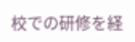校での研修を経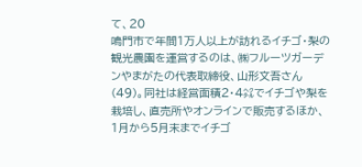て、20
鳴門市で年間1万人以上が訪れるイチゴ・梨の観光農園を運営するのは、㈱フルーツガーデンやまがたの代表取締役、山形文吾さん(49)。同社は経営面積2・4㌶でイチゴや梨を栽培し、直売所やオンラインで販売するほか、1月から5月末までイチゴ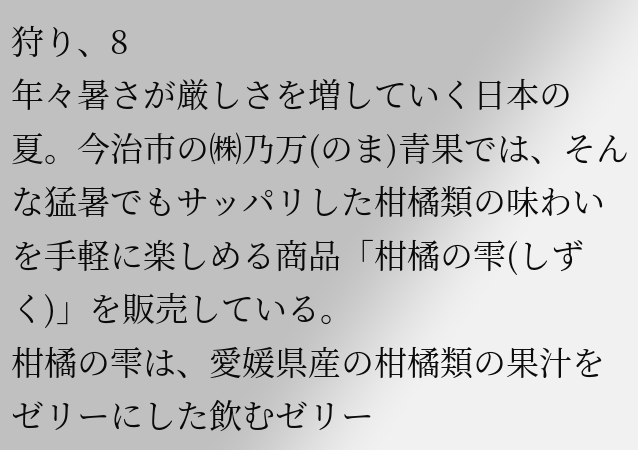狩り、8
年々暑さが厳しさを増していく日本の夏。今治市の㈱乃万(のま)青果では、そんな猛暑でもサッパリした柑橘類の味わいを手軽に楽しめる商品「柑橘の雫(しずく)」を販売している。
柑橘の雫は、愛媛県産の柑橘類の果汁をゼリーにした飲むゼリー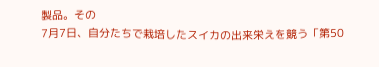製品。その
7月7日、自分たちで栽培したスイカの出来栄えを競う「第50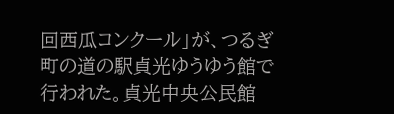回西瓜コンクール」が、つるぎ町の道の駅貞光ゆうゆう館で行われた。貞光中央公民館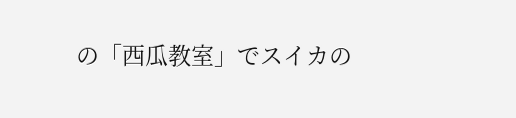の「西瓜教室」でスイカの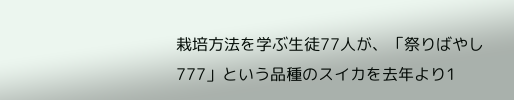栽培方法を学ぶ生徒77人が、「祭りばやし777」という品種のスイカを去年より1